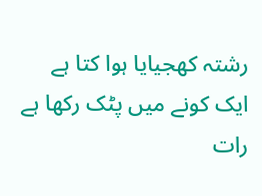رشتہ کھجیایا ہوا کتا ہے
ایک کونے میں پٹک رکھا ہے
رات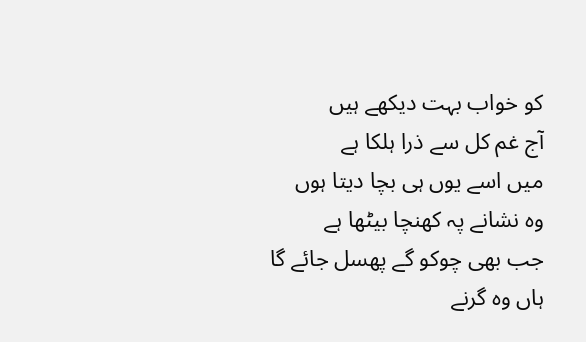کو خواب بہت دیکھے ہیں
آج غم کل سے ذرا ہلکا ہے
میں اسے یوں ہی بچا دیتا ہوں
وہ نشانے پہ کھنچا بیٹھا ہے
جب بھی چوکو گے پھسل جائے گا
ہاں وہ گرنے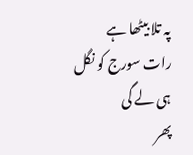پہ تلا بیٹھا ہے
رات سورج کو نگل ہی لے گی
پھر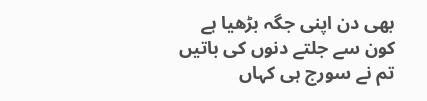بھی دن اپنی جگہ بڑھیا ہے
کون سے جلتے دنوں کی باتیں
تم نے سورج ہی کہاں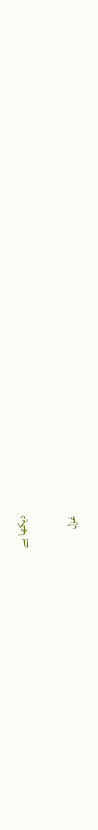دیکھا ہے

غزل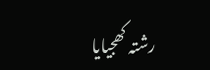رشتہ کھجیایا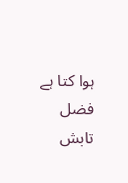ہوا کتا ہے
فضل تابش